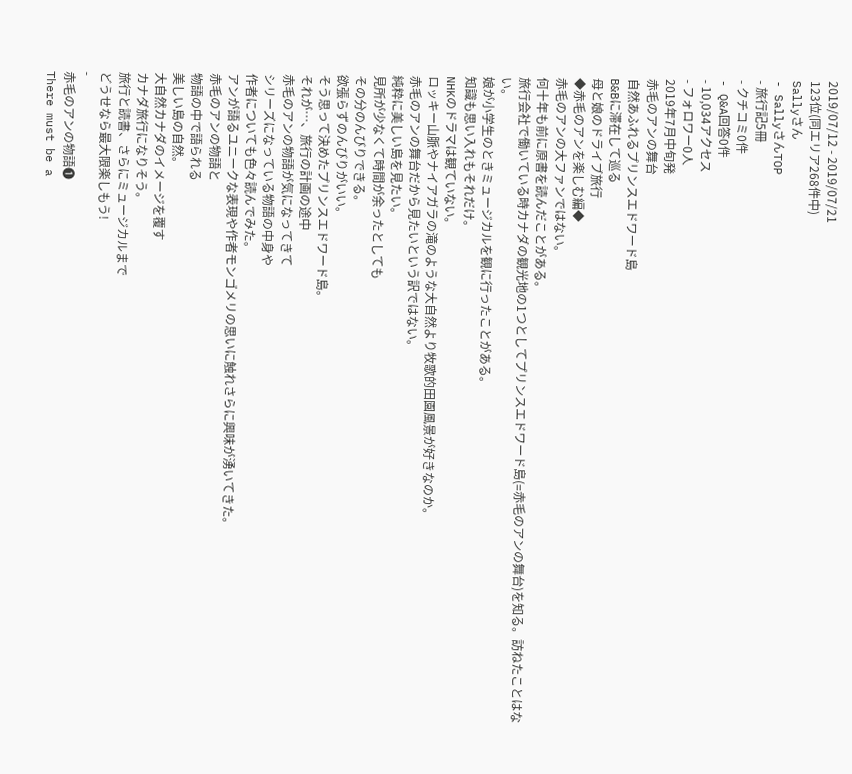2019/07/12 - 2019/07/21
123位(同エリア268件中)
Sallyさん
- SallyさんTOP
- 旅行記5冊
- クチコミ0件
- Q&A回答0件
- 10,034アクセス
- フォロワー0人
2019年7月中旬発
赤毛のアンの舞台
自然あふれるプリンスエドワード島
B&Bに滞在して巡る
母と娘のドライブ旅行
◆赤毛のアンを楽しむ編◆
赤毛のアンの大ファンではない。
何十年も前に原書を読んだことがある。
旅行会社で働いている時カナダの観光地の1つとしてプリンスエドワード島(=赤毛のアンの舞台)を知る。訪ねたことはない。
娘が小学生のときミュージカルを観に行ったことがある。
知識も思い入れもそれだけ。
NHKのドラマは観ていない。
ロッキー山脈やナイアガラの滝のような大自然より牧歌的田園風景が好きなのか。
赤毛のアンの舞台だから見たいという訳ではない。
純粋に美しい島を見たい。
見所が少なくて時間が余ったとしても
その分のんびりできる。
欲張らずのんびりがいい。
そう思って決めたプリンスエドワード島。
それが…、旅行の計画の途中
赤毛のアンの物語が気になってきて
シリーズになっている物語の中身や
作者についても色々読んでみた。
アンが語るユニークな表現や作者モンゴメリの思いに触れさらに興味が湧いてきた。
赤毛のアンの物語と
物語の中で語られる
美しい島の自然。
大自然カナダのイメージを覆す
カナダ旅行になりそう。
旅行と読書、さらにミュージカルまで
どうせなら最大限楽しもう!
-
赤毛のアンの物語❶
There must be a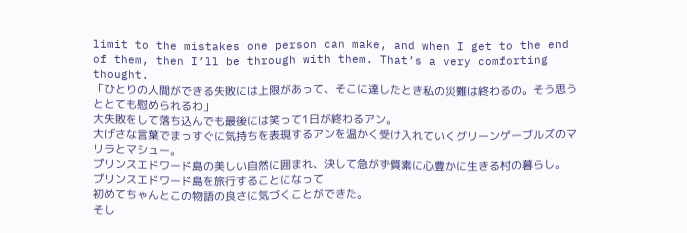limit to the mistakes one person can make, and when I get to the end of them, then I’ll be through with them. That’s a very comforting thought.
「ひとりの人間ができる失敗には上限があって、そこに達したとき私の災難は終わるの。そう思うととても慰められるわ」
大失敗をして落ち込んでも最後には笑って1日が終わるアン。
大げさな言葉でまっすぐに気持ちを表現するアンを温かく受け入れていくグリーンゲーブルズのマリラとマシュー。
プリンスエドワード島の美しい自然に囲まれ、決して急がず質素に心豊かに生きる村の暮らし。
プリンスエドワード島を旅行することになって
初めてちゃんとこの物語の良さに気づくことができた。
そし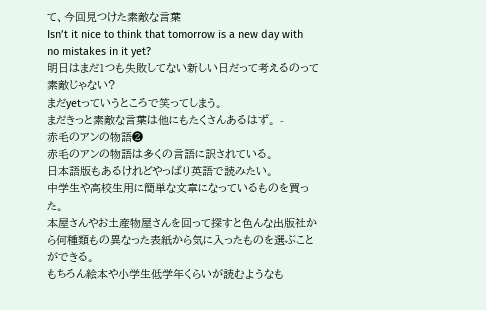て、今回見つけた素敵な言葉
Isn’t it nice to think that tomorrow is a new day with no mistakes in it yet?
明日はまだ1つも失敗してない新しい日だって考えるのって素敵じゃない?
まだyetっていうところで笑ってしまう。
まだきっと素敵な言葉は他にもたくさんあるはず。 -
赤毛のアンの物語❷
赤毛のアンの物語は多くの言語に訳されている。
日本語版もあるけれどやっぱり英語で読みたい。
中学生や高校生用に簡単な文章になっているものを買った。
本屋さんやお土産物屋さんを回って探すと色んな出版社から何種類もの異なった表紙から気に入ったものを選ぶことができる。
もちろん絵本や小学生低学年くらいが読むようなも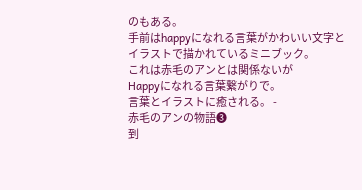のもある。
手前はhappyになれる言葉がかわいい文字とイラストで描かれているミニブック。
これは赤毛のアンとは関係ないが
Happyになれる言葉繋がりで。
言葉とイラストに癒される。 -
赤毛のアンの物語❸
到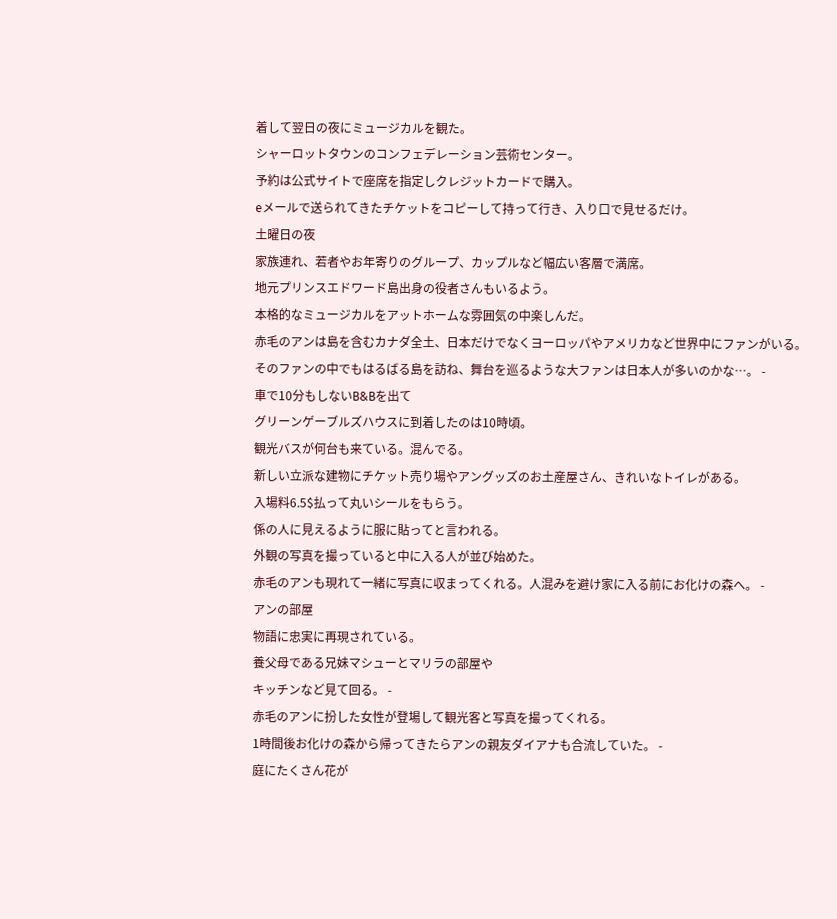着して翌日の夜にミュージカルを観た。
シャーロットタウンのコンフェデレーション芸術センター。
予約は公式サイトで座席を指定しクレジットカードで購入。
eメールで送られてきたチケットをコピーして持って行き、入り口で見せるだけ。
土曜日の夜
家族連れ、若者やお年寄りのグループ、カップルなど幅広い客層で満席。
地元プリンスエドワード島出身の役者さんもいるよう。
本格的なミュージカルをアットホームな雰囲気の中楽しんだ。
赤毛のアンは島を含むカナダ全土、日本だけでなくヨーロッパやアメリカなど世界中にファンがいる。
そのファンの中でもはるばる島を訪ね、舞台を巡るような大ファンは日本人が多いのかな…。 -
車で10分もしないB&Bを出て
グリーンゲーブルズハウスに到着したのは10時頃。
観光バスが何台も来ている。混んでる。
新しい立派な建物にチケット売り場やアングッズのお土産屋さん、きれいなトイレがある。
入場料6.5$払って丸いシールをもらう。
係の人に見えるように服に貼ってと言われる。
外観の写真を撮っていると中に入る人が並び始めた。
赤毛のアンも現れて一緒に写真に収まってくれる。人混みを避け家に入る前にお化けの森へ。 -
アンの部屋
物語に忠実に再現されている。
養父母である兄妹マシューとマリラの部屋や
キッチンなど見て回る。 -
赤毛のアンに扮した女性が登場して観光客と写真を撮ってくれる。
1時間後お化けの森から帰ってきたらアンの親友ダイアナも合流していた。 -
庭にたくさん花が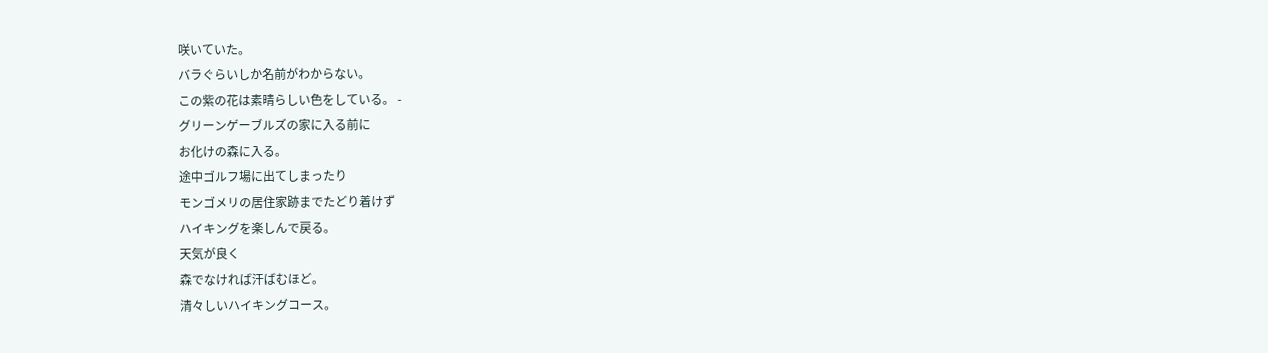咲いていた。
バラぐらいしか名前がわからない。
この紫の花は素晴らしい色をしている。 -
グリーンゲーブルズの家に入る前に
お化けの森に入る。
途中ゴルフ場に出てしまったり
モンゴメリの居住家跡までたどり着けず
ハイキングを楽しんで戻る。
天気が良く
森でなければ汗ばむほど。
清々しいハイキングコース。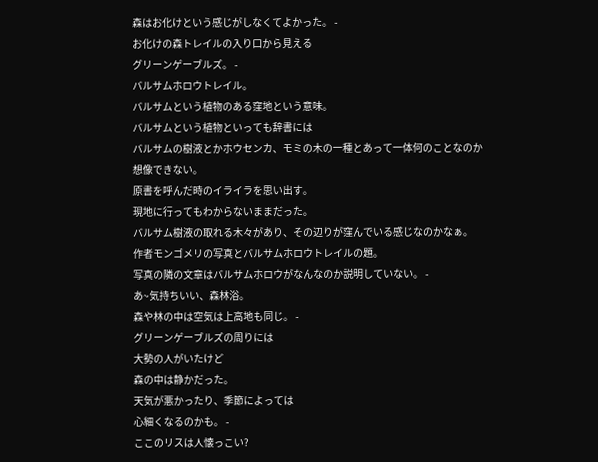森はお化けという感じがしなくてよかった。 -
お化けの森トレイルの入り口から見える
グリーンゲーブルズ。 -
バルサムホロウトレイル。
バルサムという植物のある窪地という意味。
バルサムという植物といっても辞書には
バルサムの樹液とかホウセンカ、モミの木の一種とあって一体何のことなのか想像できない。
原書を呼んだ時のイライラを思い出す。
現地に行ってもわからないままだった。
バルサム樹液の取れる木々があり、その辺りが窪んでいる感じなのかなぁ。
作者モンゴメリの写真とバルサムホロウトレイルの題。
写真の隣の文章はバルサムホロウがなんなのか説明していない。 -
あ~気持ちいい、森林浴。
森や林の中は空気は上高地も同じ。 -
グリーンゲーブルズの周りには
大勢の人がいたけど
森の中は静かだった。
天気が悪かったり、季節によっては
心細くなるのかも。 -
ここのリスは人懐っこい?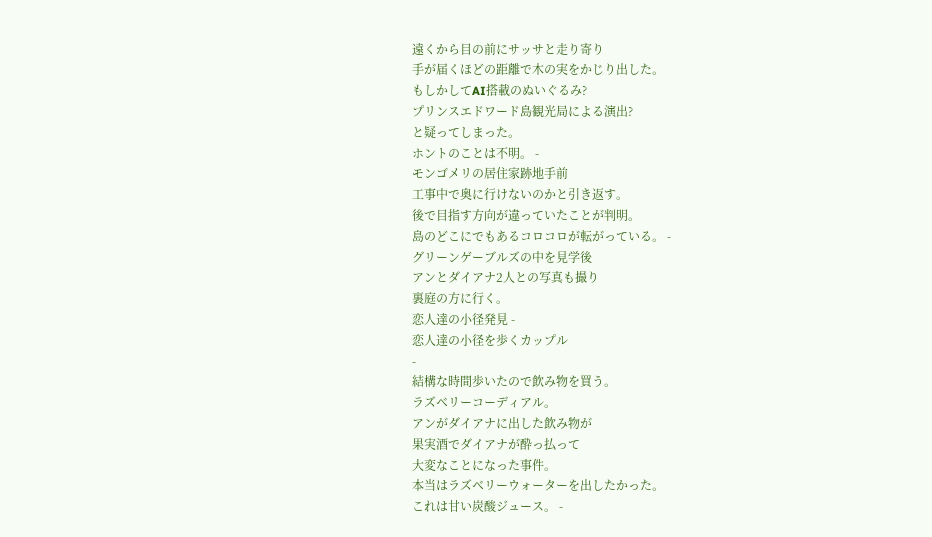遠くから目の前にサッサと走り寄り
手が届くほどの距離で木の実をかじり出した。
もしかしてAI搭載のぬいぐるみ?
プリンスエドワード島観光局による演出?
と疑ってしまった。
ホントのことは不明。 -
モンゴメリの居住家跡地手前
工事中で奥に行けないのかと引き返す。
後で目指す方向が違っていたことが判明。
島のどこにでもあるコロコロが転がっている。 -
グリーンゲーブルズの中を見学後
アンとダイアナ2人との写真も撮り
裏庭の方に行く。
恋人達の小径発見 -
恋人達の小径を歩くカップル
-
結構な時間歩いたので飲み物を買う。
ラズベリーコーディアル。
アンがダイアナに出した飲み物が
果実酒でダイアナが酔っ払って
大変なことになった事件。
本当はラズベリーウォーターを出したかった。
これは甘い炭酸ジュース。 -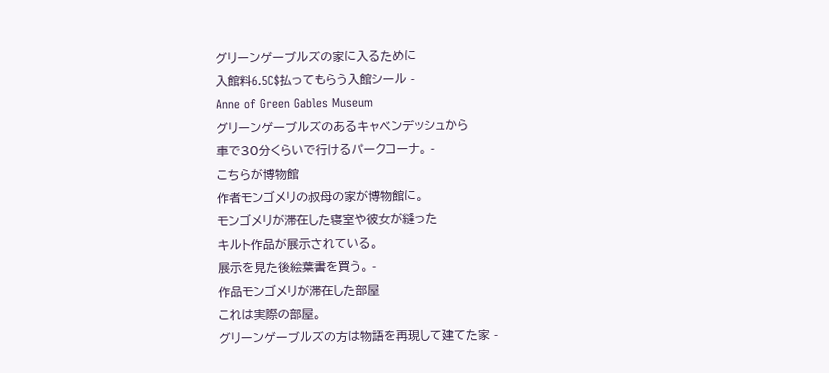グリーンゲーブルズの家に入るために
入館料6.5C$払ってもらう入館シール -
Anne of Green Gables Museum
グリーンゲーブルズのあるキャベンデッシュから
車で30分くらいで行けるパークコーナ。 -
こちらが博物館
作者モンゴメリの叔母の家が博物館に。
モンゴメリが滞在した寝室や彼女が縫った
キルト作品が展示されている。
展示を見た後絵葉書を買う。 -
作品モンゴメリが滞在した部屋
これは実際の部屋。
グリーンゲーブルズの方は物語を再現して建てた家 -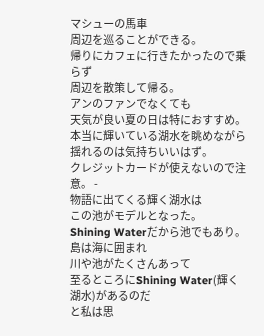マシューの馬車
周辺を巡ることができる。
帰りにカフェに行きたかったので乗らず
周辺を散策して帰る。
アンのファンでなくても
天気が良い夏の日は特におすすめ。
本当に輝いている湖水を眺めながら
揺れるのは気持ちいいはず。
クレジットカードが使えないので注意。 -
物語に出てくる輝く湖水は
この池がモデルとなった。
Shining Waterだから池でもあり。
島は海に囲まれ
川や池がたくさんあって
至るところにShining Water(輝く湖水)があるのだ
と私は思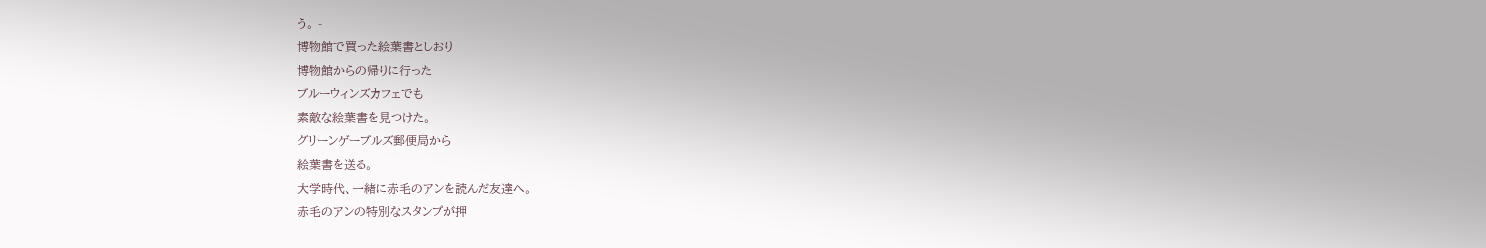う。 -
博物館で買った絵葉書としおり
博物館からの帰りに行った
ブルーウィンズカフェでも
素敵な絵葉書を見つけた。
グリーンゲーブルズ郵便局から
絵葉書を送る。
大学時代、一緒に赤毛のアンを読んだ友達へ。
赤毛のアンの特別なスタンプが押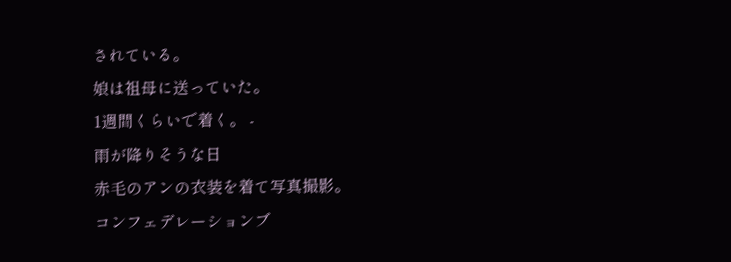されている。
娘は祖母に送っていた。
1週間くらいで着く。 -
雨が降りそうな日
赤毛のアンの衣装を着て写真撮影。
コンフェデレーションブ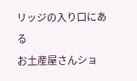リッジの入り口にある
お土産屋さんショ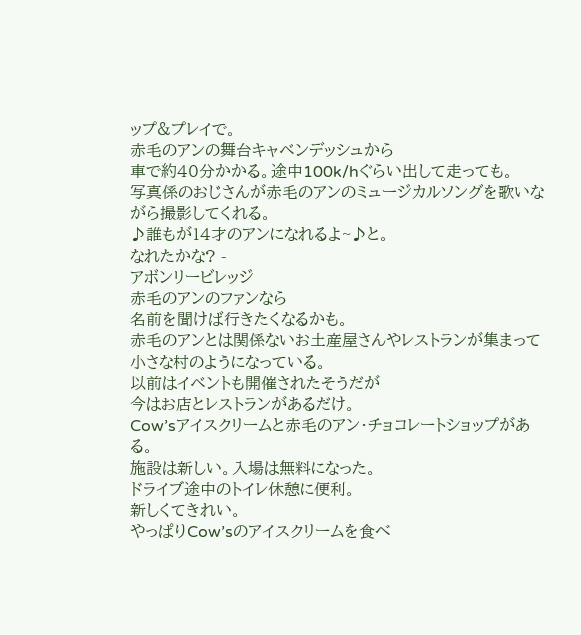ップ&プレイで。
赤毛のアンの舞台キャベンデッシュから
車で約40分かかる。途中100k/hぐらい出して走っても。
写真係のおじさんが赤毛のアンのミュージカルソングを歌いながら撮影してくれる。
♪誰もが14才のアンになれるよ~♪と。
なれたかな? -
アボンリービレッジ
赤毛のアンのファンなら
名前を聞けば行きたくなるかも。
赤毛のアンとは関係ないお土産屋さんやレストランが集まって小さな村のようになっている。
以前はイベントも開催されたそうだが
今はお店とレストランがあるだけ。
Cow’sアイスクリームと赤毛のアン・チョコレートショップがある。
施設は新しい。入場は無料になった。
ドライブ途中のトイレ休憩に便利。
新しくてきれい。
やっぱりCow’sのアイスクリームを食べ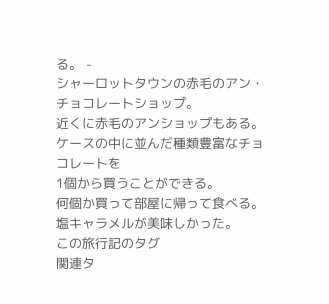る。 -
シャーロットタウンの赤毛のアン・チョコレートショップ。
近くに赤毛のアンショップもある。
ケースの中に並んだ種類豊富なチョコレートを
1個から買うことができる。
何個か買って部屋に帰って食べる。
塩キャラメルが美味しかった。
この旅行記のタグ
関連タ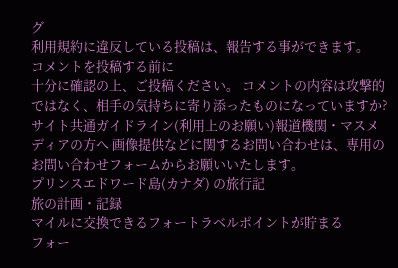グ
利用規約に違反している投稿は、報告する事ができます。
コメントを投稿する前に
十分に確認の上、ご投稿ください。 コメントの内容は攻撃的ではなく、相手の気持ちに寄り添ったものになっていますか?
サイト共通ガイドライン(利用上のお願い)報道機関・マスメディアの方へ 画像提供などに関するお問い合わせは、専用のお問い合わせフォームからお願いいたします。
プリンスエドワード島(カナダ) の旅行記
旅の計画・記録
マイルに交換できるフォートラベルポイントが貯まる
フォー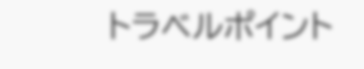トラベルポイント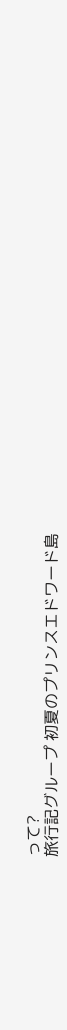って?
旅行記グループ 初夏のプリンスエドワード島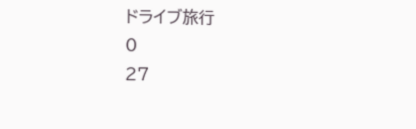ドライブ旅行
0
27